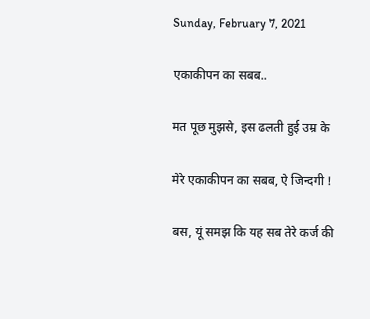Sunday, February 7, 2021

एकाकीपन का सबब..

मत पूछ मुझसे, इस ढलती हुई उम्र के

मेरे एकाकीपन का सबब, ऐ जिन्दगी !

बस, यूं समझ कि यह सब तेरे कर्ज की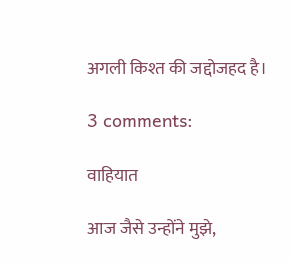अगली किश्त की जद्दोजहद है।

3 comments:

वाहियात

आज जैसे उन्होंने मुझे,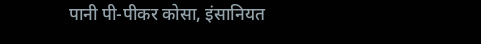पानी पी-पीकर कोसा, इंसानियत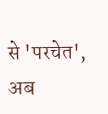से 'परचेत', अब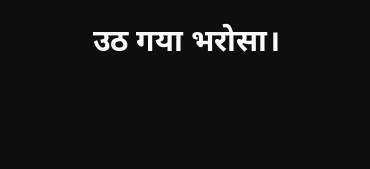उठ गया भरोसा।